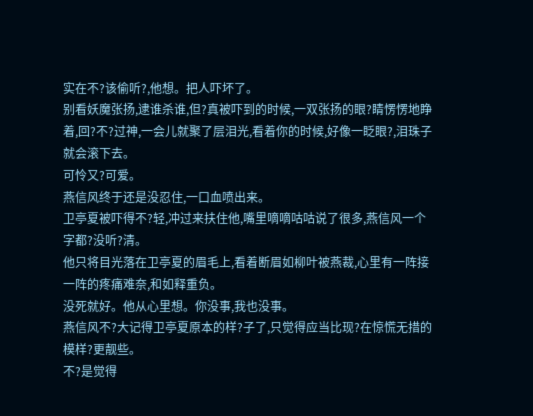实在不?该偷听?,他想。把人吓坏了。
别看妖魔张扬,逮谁杀谁,但?真被吓到的时候,一双张扬的眼?睛愣愣地睁着,回?不?过神,一会儿就聚了层泪光,看着你的时候,好像一眨眼?,泪珠子就会滚下去。
可怜又?可爱。
燕信风终于还是没忍住,一口血喷出来。
卫亭夏被吓得不?轻,冲过来扶住他,嘴里嘀嘀咕咕说了很多,燕信风一个字都?没听?清。
他只将目光落在卫亭夏的眉毛上,看着断眉如柳叶被燕裁,心里有一阵接一阵的疼痛难奈,和如释重负。
没死就好。他从心里想。你没事,我也没事。
燕信风不?大记得卫亭夏原本的样?子了,只觉得应当比现?在惊慌无措的模样?更靓些。
不?是觉得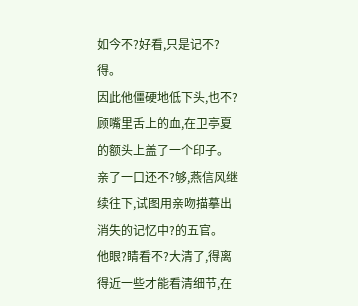如今不?好看,只是记不?得。
因此他僵硬地低下头,也不?顾嘴里舌上的血,在卫亭夏的额头上盖了一个印子。
亲了一口还不?够,燕信风继续往下,试图用亲吻描摹出消失的记忆中?的五官。
他眼?睛看不?大清了,得离得近一些才能看清细节,在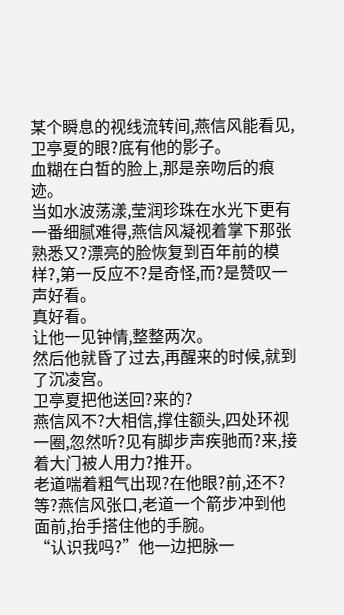某个瞬息的视线流转间,燕信风能看见,卫亭夏的眼?底有他的影子。
血糊在白皙的脸上,那是亲吻后的痕迹。
当如水波荡漾,莹润珍珠在水光下更有一番细腻难得,燕信风凝视着掌下那张熟悉又?漂亮的脸恢复到百年前的模样?,第一反应不?是奇怪,而?是赞叹一声好看。
真好看。
让他一见钟情,整整两次。
然后他就昏了过去,再醒来的时候,就到了沉凌宫。
卫亭夏把他送回?来的?
燕信风不?大相信,撑住额头,四处环视一圈,忽然听?见有脚步声疾驰而?来,接着大门被人用力?推开。
老道喘着粗气出现?在他眼?前,还不?等?燕信风张口,老道一个箭步冲到他面前,抬手搭住他的手腕。
“认识我吗?”他一边把脉一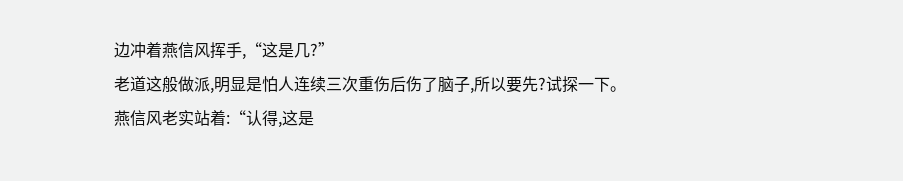边冲着燕信风挥手,“这是几?”
老道这般做派,明显是怕人连续三次重伤后伤了脑子,所以要先?试探一下。
燕信风老实站着:“认得,这是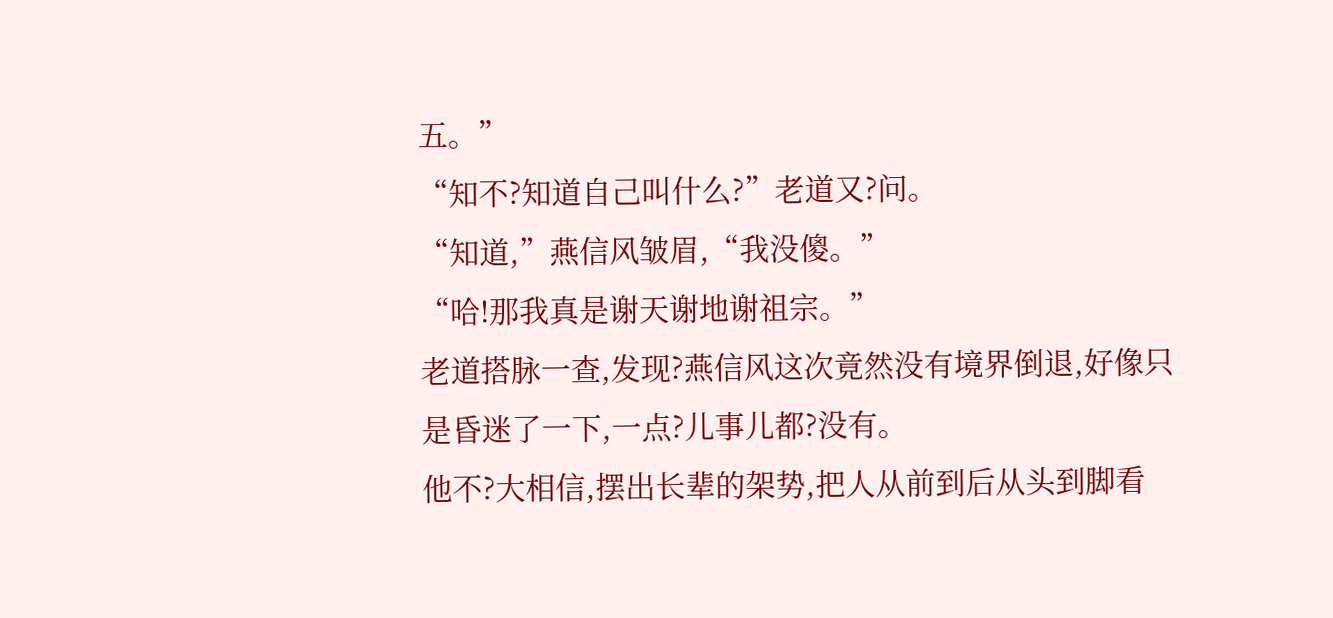五。”
“知不?知道自己叫什么?”老道又?问。
“知道,”燕信风皱眉,“我没傻。”
“哈!那我真是谢天谢地谢祖宗。”
老道搭脉一查,发现?燕信风这次竟然没有境界倒退,好像只是昏迷了一下,一点?儿事儿都?没有。
他不?大相信,摆出长辈的架势,把人从前到后从头到脚看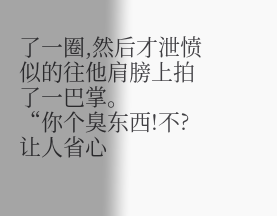了一圈,然后才泄愤似的往他肩膀上拍了一巴掌。
“你个臭东西!不?让人省心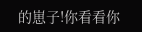的崽子!你看看你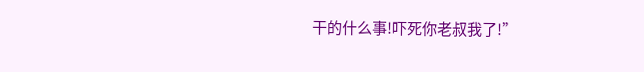干的什么事!吓死你老叔我了!”